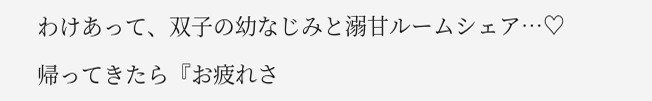わけあって、双子の幼なじみと溺甘ルームシェア…♡

帰ってきたら『お疲れさ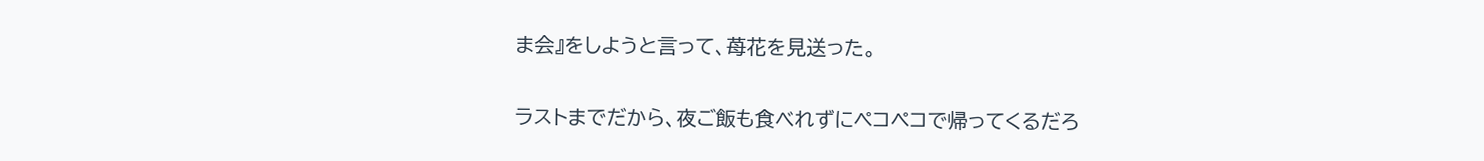ま会』をしようと言って、苺花を見送った。


ラストまでだから、夜ご飯も食べれずにペコペコで帰ってくるだろ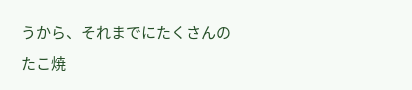うから、それまでにたくさんのたこ焼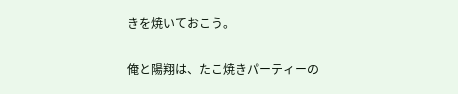きを焼いておこう。

俺と陽翔は、たこ焼きパーティーの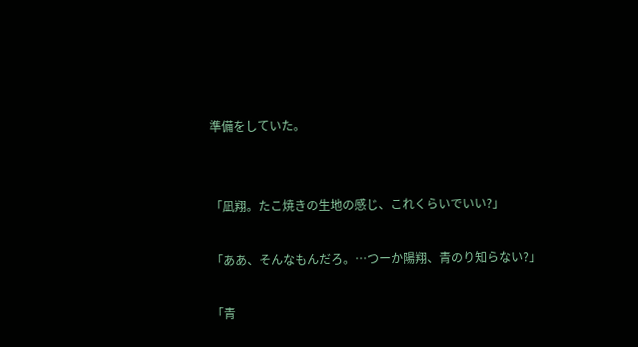準備をしていた。


「凪翔。たこ焼きの生地の感じ、これくらいでいい?」

「ああ、そんなもんだろ。…つーか陽翔、青のり知らない?」

「青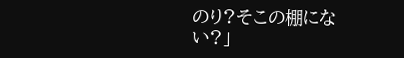のり?そこの棚にない?」